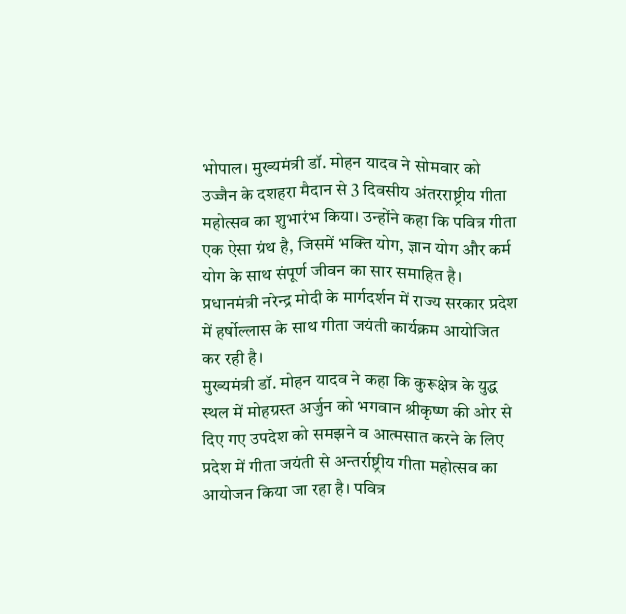भोपाल। मुख्यमंत्री डॉ. मोहन यादव ने सोमवार को उज्जैन के दशहरा मैदान से 3 दिवसीय अंतरराष्ट्रीय गीता महोत्सव का शुभारंभ किया। उन्होंने कहा कि पवित्र गीता एक ऐसा ग्रंथ है, जिसमें भक्ति योग, ज्ञान योग और कर्म योग के साथ संपूर्ण जीवन का सार समाहित है। प्रधानमंत्री नरेन्द्र मोदी के मार्गदर्शन में राज्य सरकार प्रदेश में हर्षोल्लास के साथ गीता जयंती कार्यक्रम आयोजित कर रही है।
मुख्यमंत्री डॉ. मोहन यादव ने कहा कि कुरूक्षेत्र के युद्ध स्थल में मोहग्रस्त अर्जुन को भगवान श्रीकृष्ण की ओर से दिए गए उपदेश को समझने व आत्मसात करने के लिए प्रदेश में गीता जयंती से अन्तर्राष्ट्रीय गीता महोत्सव का आयोजन किया जा रहा है। पवित्र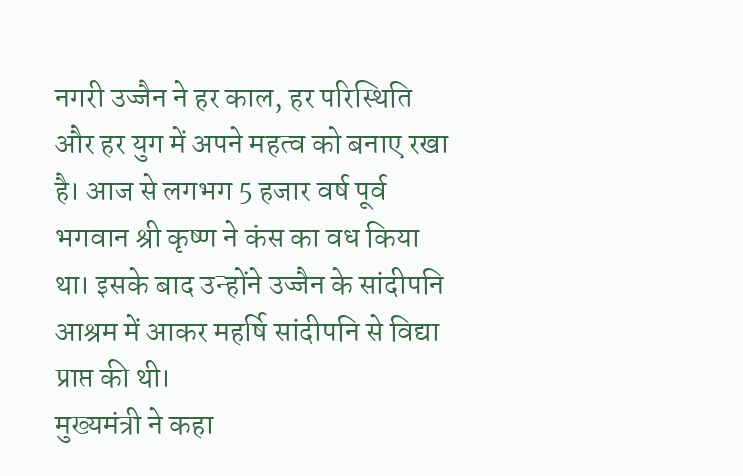नगरी उज्जैन ने हर काल, हर परिस्थिति और हर युग में अपने महत्व को बनाए रखा है। आज से लगभग 5 हजार वर्ष पूर्व भगवान श्री कृष्ण ने कंस का वध किया था। इसके बाद उन्होंने उज्जैन के सांदीपनि आश्रम में आकर महर्षि सांदीपनि से विद्या प्राप्त की थी।
मुख्यमंत्री ने कहा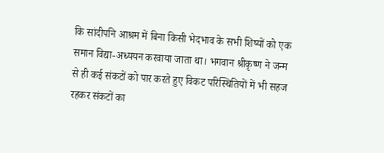कि सांदीपनि आश्रम में बिना किसी भेदभाव के सभी शिष्यों को एक समान विद्या-अध्ययन करवाया जाता था। भगवान श्रीकृष्ण ने जन्म से ही कई संकटों को पार करते हुए विकट परिस्थितियों में भी सहज रहकर संकटों का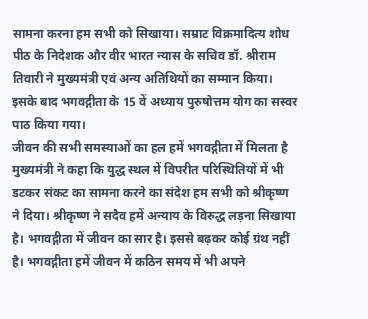सामना करना हम सभी को सिखाया। सम्राट विक्रमादित्य शोध पीठ के निदेशक और वीर भारत न्यास के सचिव डॉ. श्रीराम तिवारी ने मुख्यमंत्री एवं अन्य अतिथियों का सम्मान किया। इसके बाद भगवद्गीता के 15 वें अध्याय पुरुषोत्तम योग का सस्वर पाठ किया गया।
जीवन की सभी समस्याओं का हल हमें भगवद्गीता में मिलता है
मुख्यमंत्री ने कहा कि युद्ध स्थल में विपरीत परिस्थितियों में भी डटकर संकट का सामना करने का संदेश हम सभी को श्रीकृष्ण ने दिया। श्रीकृष्ण ने सदैव हमें अन्याय के विरुद्ध लड़ना सिखाया है। भगवद्गीता में जीवन का सार है। इससे बढ़कर कोई ग्रंथ नहीं है। भगवद्गीता हमें जीवन में कठिन समय में भी अपने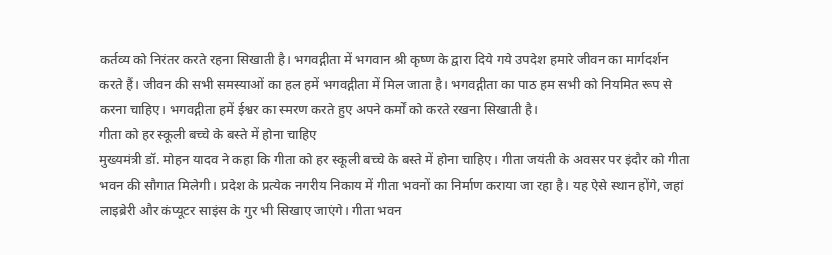कर्तव्य को निरंतर करते रहना सिखाती है। भगवद्गीता में भगवान श्री कृष्ण के द्वारा दिये गये उपदेश हमारे जीवन का मार्गदर्शन करते हैं। जीवन की सभी समस्याओं का हल हमें भगवद्गीता में मिल जाता है। भगवद्गीता का पाठ हम सभी को नियमित रूप से करना चाहिए। भगवद्गीता हमें ईश्वर का स्मरण करते हुए अपने कर्मों को करते रखना सिखाती है।
गीता को हर स्कूली बच्चे के बस्ते में होना चाहिए
मुख्यमंत्री डॉ. मोहन यादव ने कहा कि गीता को हर स्कूली बच्चे के बस्ते में होना चाहिए। गीता जयंती के अवसर पर इंदौर को गीता भवन की सौगात मिलेगी। प्रदेश के प्रत्येक नगरीय निकाय में गीता भवनों का निर्माण कराया जा रहा है। यह ऐसे स्थान होंगे, जहां लाइब्रेरी और कंप्यूटर साइंस के गुर भी सिखाए जाएंगे। गीता भवन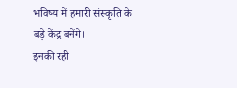भविष्य में हमारी संस्कृति के बड़े केंद्र बनेंगे।
इनकी रही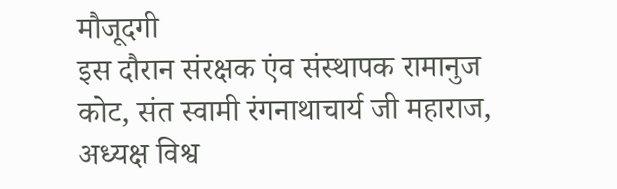मौजूदगी
इस दौरान संरक्षक एंव संस्थापक रामानुज कोट, संत स्वामी रंगनाथाचार्य जी महाराज, अध्यक्ष विश्व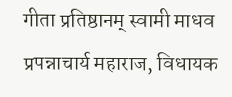गीता प्रतिष्ठानम् स्वामी माधव प्रपन्नाचार्य महाराज, विधायक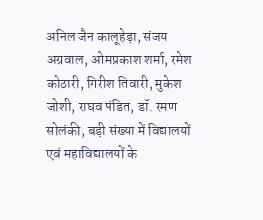अनिल जैन कालूहेड़ा, संजय अग्रवाल, ओमप्रकाश शर्मा, रमेश कोठारी, गिरीश तिवारी, मुकेश जोशी, राघव पंडित, डॉ. रमण सोलंकी, बड़ी संख्या में विद्यालयों एवं महाविद्यालयों के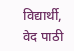विद्यार्थी, वेद पाठी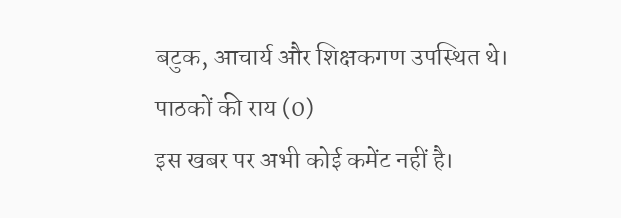बटुक, आचार्य और शिक्षकगण उपस्थित थे।
पाठकों की राय (0)
इस खबर पर अभी कोई कमेंट नहीं है।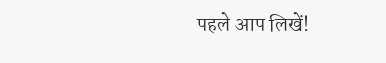पहले आप लिखें!